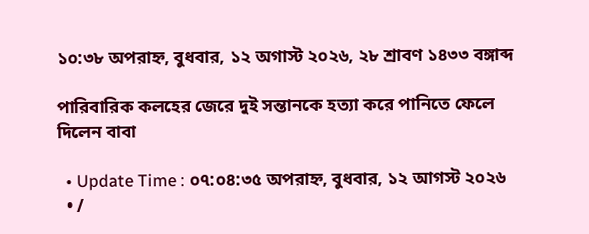১০:৩৮ অপরাহ্ন, বুধবার, ১২ অগাস্ট ২০২৬, ২৮ শ্রাবণ ১৪৩৩ বঙ্গাব্দ

পারিবারিক কলহের জেরে দুই সন্তানকে হত্যা করে পানিতে ফেলে দিলেন বাবা

  • Update Time : ০৭:০৪:৩৫ অপরাহ্ন, বুধবার, ১২ আগস্ট ২০২৬
  • /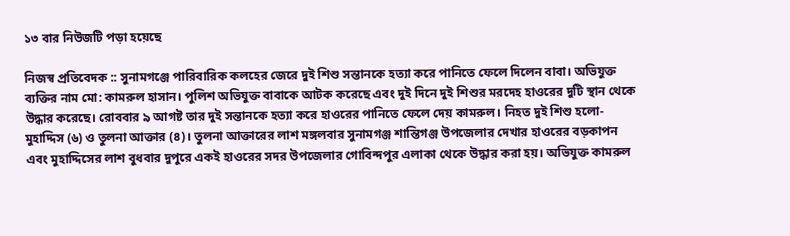১৩ বার নিউজটি পড়া হয়েছে

নিজস্ব প্রতিবেদক :: সুনামগঞ্জে পারিবারিক কলহের জেরে দুই শিশু সন্তানকে হত্যা করে পানিতে ফেলে দিলেন বাবা। অভিযুক্ত ব্যক্তির নাম মো: কামরুল হাসান। পুলিশ অভিযুক্ত বাবাকে আটক করেছে এবং দুই দিনে দুই শিশুর মরদেহ হাওরের দুটি স্থান থেকে উদ্ধার করেছে। রোববার ৯ আগষ্ট তার দুই সন্তানকে হত্যা করে হাওরের পানিতে ফেলে দেয় কামরুল। নিহত দুই শিশু হলো- মুহাদ্দিস (৬) ও তুলনা আক্তার (৪)। তুলনা আক্তারের লাশ মঙ্গলবার সুনামগঞ্জ শান্তিগঞ্জ উপজেলার দেখার হাওরের বড়কাপন এবং মুহাদ্দিসের লাশ বুধবার দুপুরে একই হাওরের সদর উপজেলার গোবিন্দপুর এলাকা থেকে উদ্ধার করা হয়। অভিযুক্ত কামরুল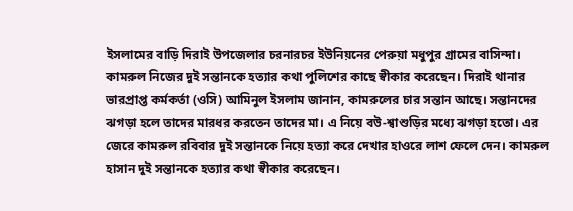ইসলামের বাড়ি দিরাই উপজেলার চরনারচর ইউনিয়নের পেরুয়া মধুপুর গ্রামের বাসিন্দা। কামরুল নিজের দুই সন্তানকে হত্যার কথা পুলিশের কাছে স্বীকার করেছেন। দিরাই থানার ভারপ্রাপ্ত কর্মকর্তা (ওসি) আমিনুল ইসলাম জানান, কামরুলের চার সন্তান আছে। সন্তানদের ঝগড়া হলে তাদের মারধর করতেন তাদের মা। এ নিয়ে বউ-শ্বাশুড়ির মধ্যে ঝগড়া হতো। এর জেরে কামরুল রবিবার দুই সন্তানকে নিয়ে হত্যা করে দেখার হাওরে লাশ ফেলে দেন। কামরুল হাসান দুই সন্তানকে হত্যার কথা স্বীকার করেছেন।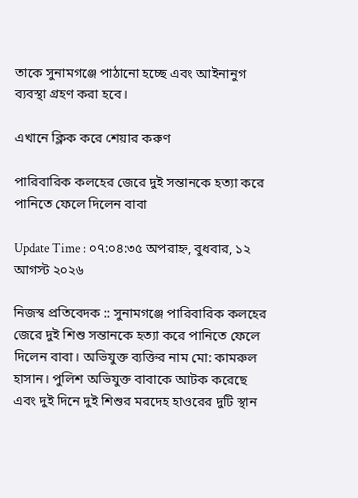তাকে সুনামগঞ্জে পাঠানো হচ্ছে এবং আইনানুগ ব্যবস্থা গ্রহণ করা হবে।

এখানে ক্লিক করে শেয়ার করুণ

পারিবারিক কলহের জেরে দুই সন্তানকে হত্যা করে পানিতে ফেলে দিলেন বাবা

Update Time : ০৭:০৪:৩৫ অপরাহ্ন, বুধবার, ১২ আগস্ট ২০২৬

নিজস্ব প্রতিবেদক :: সুনামগঞ্জে পারিবারিক কলহের জেরে দুই শিশু সন্তানকে হত্যা করে পানিতে ফেলে দিলেন বাবা। অভিযুক্ত ব্যক্তির নাম মো: কামরুল হাসান। পুলিশ অভিযুক্ত বাবাকে আটক করেছে এবং দুই দিনে দুই শিশুর মরদেহ হাওরের দুটি স্থান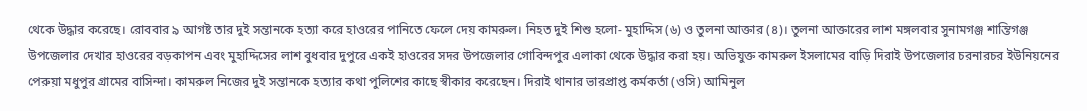থেকে উদ্ধার করেছে। রোববার ৯ আগষ্ট তার দুই সন্তানকে হত্যা করে হাওরের পানিতে ফেলে দেয় কামরুল। নিহত দুই শিশু হলো- মুহাদ্দিস (৬) ও তুলনা আক্তার (৪)। তুলনা আক্তারের লাশ মঙ্গলবার সুনামগঞ্জ শান্তিগঞ্জ উপজেলার দেখার হাওরের বড়কাপন এবং মুহাদ্দিসের লাশ বুধবার দুপুরে একই হাওরের সদর উপজেলার গোবিন্দপুর এলাকা থেকে উদ্ধার করা হয়। অভিযুক্ত কামরুল ইসলামের বাড়ি দিরাই উপজেলার চরনারচর ইউনিয়নের পেরুয়া মধুপুর গ্রামের বাসিন্দা। কামরুল নিজের দুই সন্তানকে হত্যার কথা পুলিশের কাছে স্বীকার করেছেন। দিরাই থানার ভারপ্রাপ্ত কর্মকর্তা (ওসি) আমিনুল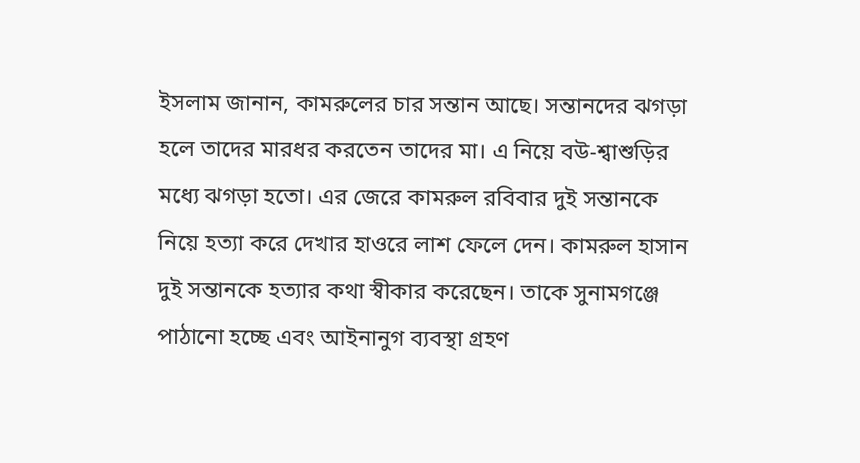ইসলাম জানান, কামরুলের চার সন্তান আছে। সন্তানদের ঝগড়া হলে তাদের মারধর করতেন তাদের মা। এ নিয়ে বউ-শ্বাশুড়ির মধ্যে ঝগড়া হতো। এর জেরে কামরুল রবিবার দুই সন্তানকে নিয়ে হত্যা করে দেখার হাওরে লাশ ফেলে দেন। কামরুল হাসান দুই সন্তানকে হত্যার কথা স্বীকার করেছেন। তাকে সুনামগঞ্জে পাঠানো হচ্ছে এবং আইনানুগ ব্যবস্থা গ্রহণ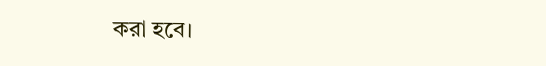করা হবে।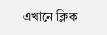এখানে ক্লিক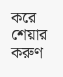করে শেয়ার করুণ